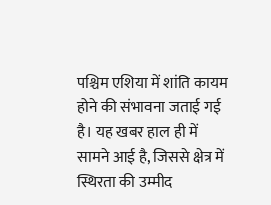पश्चिम एशिया में शांति कायम होने की संभावना जताई गई है। यह खबर हाल ही में सामने आई है, जिससे क्षेत्र में स्थिरता की उम्मीद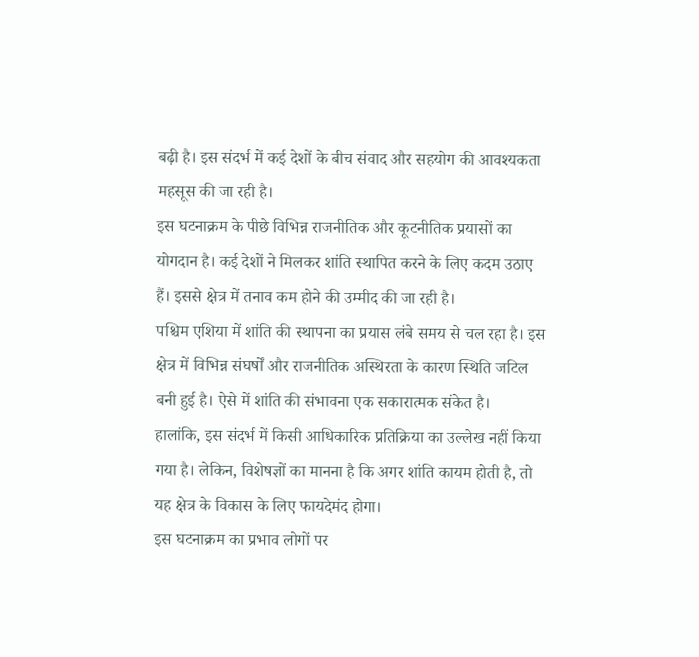बढ़ी है। इस संदर्भ में कई देशों के बीच संवाद और सहयोग की आवश्यकता महसूस की जा रही है।
इस घटनाक्रम के पीछे विभिन्न राजनीतिक और कूटनीतिक प्रयासों का योगदान है। कई देशों ने मिलकर शांति स्थापित करने के लिए कदम उठाए हैं। इससे क्षेत्र में तनाव कम होने की उम्मीद की जा रही है।
पश्चिम एशिया में शांति की स्थापना का प्रयास लंबे समय से चल रहा है। इस क्षेत्र में विभिन्न संघर्षों और राजनीतिक अस्थिरता के कारण स्थिति जटिल बनी हुई है। ऐसे में शांति की संभावना एक सकारात्मक संकेत है।
हालांकि, इस संदर्भ में किसी आधिकारिक प्रतिक्रिया का उल्लेख नहीं किया गया है। लेकिन, विशेषज्ञों का मानना है कि अगर शांति कायम होती है, तो यह क्षेत्र के विकास के लिए फायदेमंद होगा।
इस घटनाक्रम का प्रभाव लोगों पर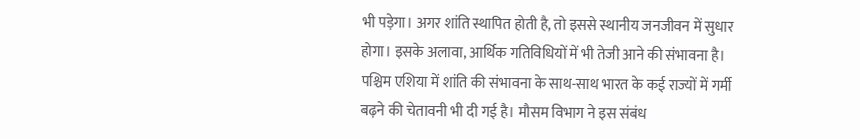भी पड़ेगा। अगर शांति स्थापित होती है, तो इससे स्थानीय जनजीवन में सुधार होगा। इसके अलावा, आर्थिक गतिविधियों में भी तेजी आने की संभावना है।
पश्चिम एशिया में शांति की संभावना के साथ-साथ भारत के कई राज्यों में गर्मी बढ़ने की चेतावनी भी दी गई है। मौसम विभाग ने इस संबंध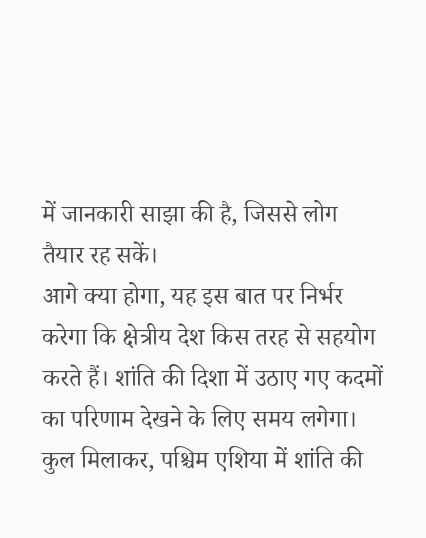में जानकारी साझा की है, जिससे लोग तैयार रह सकें।
आगे क्या होगा, यह इस बात पर निर्भर करेगा कि क्षेत्रीय देश किस तरह से सहयोग करते हैं। शांति की दिशा में उठाए गए कदमों का परिणाम देखने के लिए समय लगेगा।
कुल मिलाकर, पश्चिम एशिया में शांति की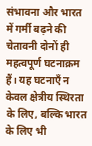संभावना और भारत में गर्मी बढ़ने की चेतावनी दोनों ही महत्वपूर्ण घटनाक्रम हैं। यह घटनाएँ न केवल क्षेत्रीय स्थिरता के लिए, बल्कि भारत के लिए भी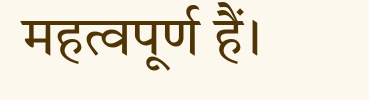महत्वपूर्ण हैं।